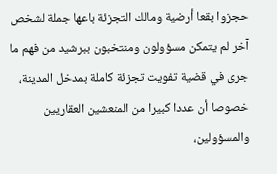حجزوا بقعا أرضية ومالك التجزئة باعها جملة لشخص آخر لم يتمكن مسؤولون ومنتخبون ببرشيد من فهم ما جرى في قضية تفويت تجزئة كاملة بمدخل المدينة، خصوصا أن عددا كبيرا من المنعشين العقاريين والمسؤولين،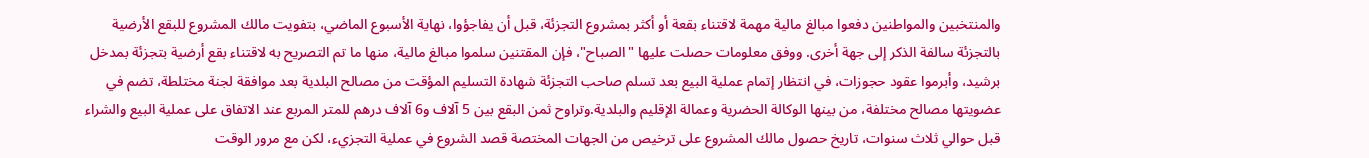والمنتخبين والمواطنين دفعوا مبالغ مالية مهمة لاقتناء بقعة أو أكثر بمشروع التجزئة، قبل أن يفاجؤوا، نهاية الأسبوع الماضي، بتفويت مالك المشروع للبقع الأرضية بالتجزئة سالفة الذكر إلى جهة أخرى. ووفق معلومات حصلت عليها "الصباح"، فإن المقتنين سلموا مبالغ مالية، منها ما تم التصريح به لاقتناء بقع أرضية بتجزئة بمدخل برشيد، وأبرموا عقود حجوزات، في انتظار إتمام عملية البيع بعد تسلم صاحب التجزئة شهادة التسليم المؤقت من مصالح البلدية بعد موافقة لجنة مختلطة، تضم في عضويتها مصالح مختلفة، من بينها الوكالة الحضرية وعمالة الإقليم والبلدية.وتراوح ثمن البقع بين 5 آلاف و6 آلاف درهم للمتر المربع عند الاتفاق على عملية البيع والشراء قبل حوالي ثلاث سنوات، تاريخ حصول مالك المشروع على ترخيص من الجهات المختصة قصد الشروع في عملية التجزيء، لكن مع مرور الوقت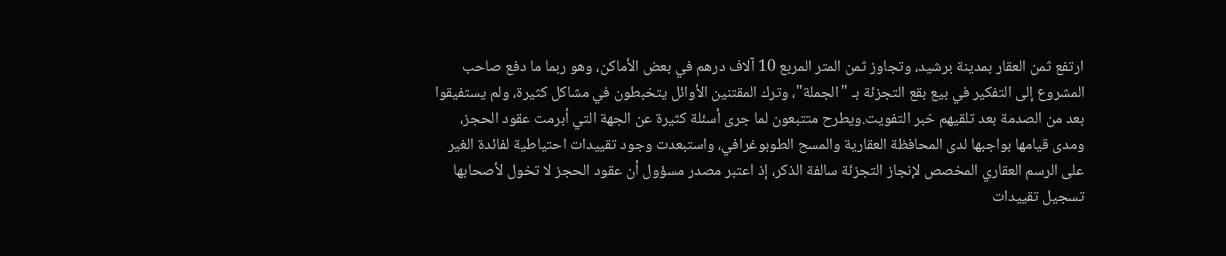ارتفع ثمن العقار بمدينة برشيد، وتجاوز ثمن المتر المربع 10 آلاف درهم في بعض الأماكن، وهو ربما ما دفع صاحب المشروع إلى التفكير في بيع بقع التجزئة بـ "الجملة"، وترك المقتنين الأوائل يتخبطون في مشاكل كثيرة، ولم يستفيقوا بعد من الصدمة بعد تلقيهم خبر التفويت.ويطرح متتبعون لما جرى أسئلة كثيرة عن الجهة التي أبرمت عقود الحجز، ومدى قيامها بواجبها لدى المحافظة العقارية والمسح الطوبوغرافي، واستبعدت وجود تقييدات احتياطية لفائدة الغير على الرسم العقاري المخصص لإنجاز التجزئة سالفة الذكر، إذ اعتبر مصدر مسؤول أن عقود الحجز لا تخول لأصحابها تسجيل تقييدات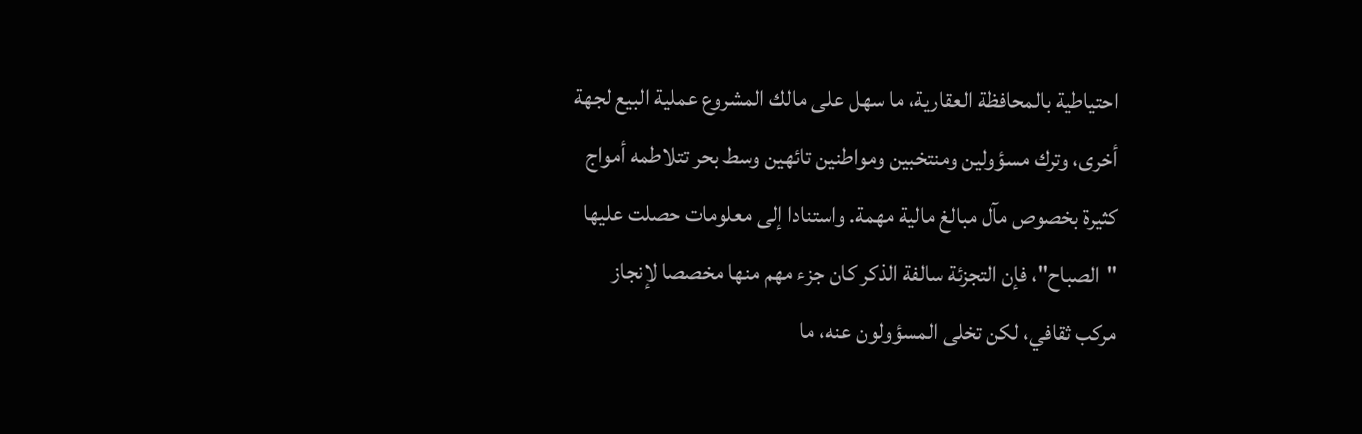احتياطية بالمحافظة العقارية، ما سهل على مالك المشروع عملية البيع لجهة أخرى، وترك مسؤولين ومنتخبين ومواطنين تائهين وسط بحر تتلاطمه أمواج كثيرة بخصوص مآل مبالغ مالية مهمة. واستنادا إلى معلومات حصلت عليها "الصباح"، فإن التجزئة سالفة الذكر كان جزء مهم منها مخصصا لإنجاز مركب ثقافي، لكن تخلى المسؤولون عنه، ما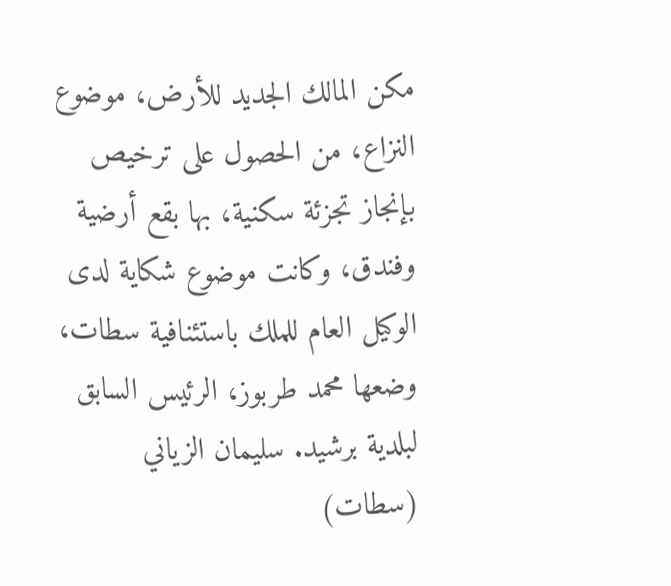مكن المالك الجديد للأرض، موضوع النزاع، من الحصول على ترخيص بإنجاز تجزئة سكنية، بها بقع أرضية وفندق، وكانت موضوع شكاية لدى الوكيل العام للملك باستئنافية سطات، وضعها محمد طربوز، الرئيس السابق لبلدية برشيد. سليمان الزياني (سطات)